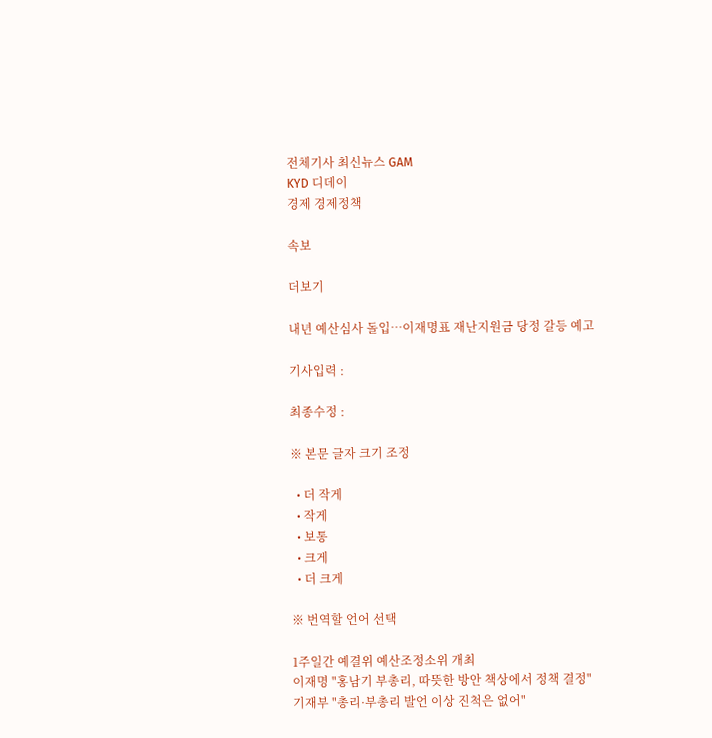전체기사 최신뉴스 GAM
KYD 디데이
경제 경제정책

속보

더보기

내년 예산심사 돌입…이재명표 재난지원금 당정 갈등 예고

기사입력 :

최종수정 :

※ 본문 글자 크기 조정

  • 더 작게
  • 작게
  • 보통
  • 크게
  • 더 크게

※ 번역할 언어 선택

1주일간 예결위 예산조정소위 개최
이재명 "홍남기 부총리, 따뜻한 방안 책상에서 정책 결정"
기재부 "총리·부총리 발언 이상 진척은 없어"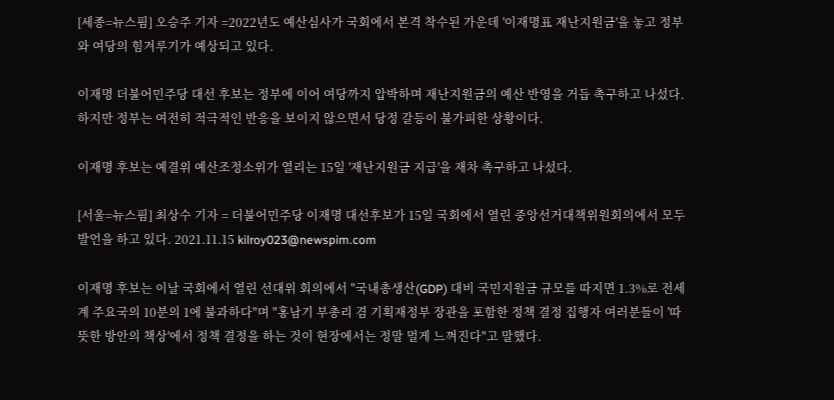[세종=뉴스핌] 오승주 기자 =2022년도 예산심사가 국회에서 본격 착수된 가운데 '이재명표 재난지원금'을 놓고 정부와 여당의 힘겨루기가 예상되고 있다.

이재명 더불어민주당 대선 후보는 정부에 이어 여당까지 압박하며 재난지원금의 예산 반영을 거듭 촉구하고 나섰다. 하지만 정부는 여전히 적극적인 반응을 보이지 않으면서 당정 갈등이 불가피한 상황이다.

이재명 후보는 예결위 예산조정소위가 열리는 15일 '재난지원금 지급'을 재차 촉구하고 나섰다.

[서울=뉴스핌] 최상수 기자 = 더불어민주당 이재명 대선후보가 15일 국회에서 열린 중앙선거대책위원회의에서 모두발언을 하고 있다. 2021.11.15 kilroy023@newspim.com

이재명 후보는 이날 국회에서 열린 선대위 회의에서 "국내총생산(GDP) 대비 국민지원금 규모를 따지면 1.3%로 전세계 주요국의 10분의 1에 불과하다"며 "홍남기 부총리 겸 기획재정부 장관을 포함한 정책 결정 집행자 여러분들이 '따뜻한 방안의 책상'에서 정책 결정을 하는 것이 현장에서는 정말 멀게 느껴진다"고 말했다.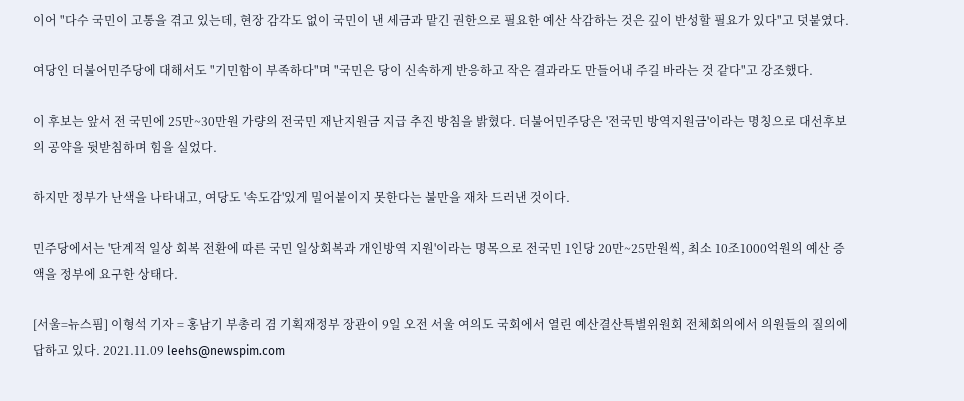이어 "다수 국민이 고통을 겪고 있는데, 현장 감각도 없이 국민이 낸 세금과 맡긴 권한으로 필요한 예산 삭감하는 것은 깊이 반성할 필요가 있다"고 덧붙였다.

여당인 더불어민주당에 대해서도 "기민함이 부족하다"며 "국민은 당이 신속하게 반응하고 작은 결과라도 만들어내 주길 바라는 것 같다"고 강조했다.

이 후보는 앞서 전 국민에 25만~30만원 가량의 전국민 재난지원금 지급 추진 방침을 밝혔다. 더불어민주당은 '전국민 방역지원금'이라는 명칭으로 대선후보의 공약을 뒷받침하며 힘을 실었다.

하지만 정부가 난색을 나타내고, 여당도 '속도감'있게 밀어붙이지 못한다는 불만을 재차 드러낸 것이다.

민주당에서는 '단계적 일상 회복 전환에 따른 국민 일상회복과 개인방역 지원'이라는 명목으로 전국민 1인당 20만~25만원씩, 최소 10조1000억원의 예산 증액을 정부에 요구한 상태다.

[서울=뉴스핌] 이형석 기자 = 홍남기 부총리 겸 기획재정부 장관이 9일 오전 서울 여의도 국회에서 열린 예산결산특별위원회 전체회의에서 의원들의 질의에 답하고 있다. 2021.11.09 leehs@newspim.com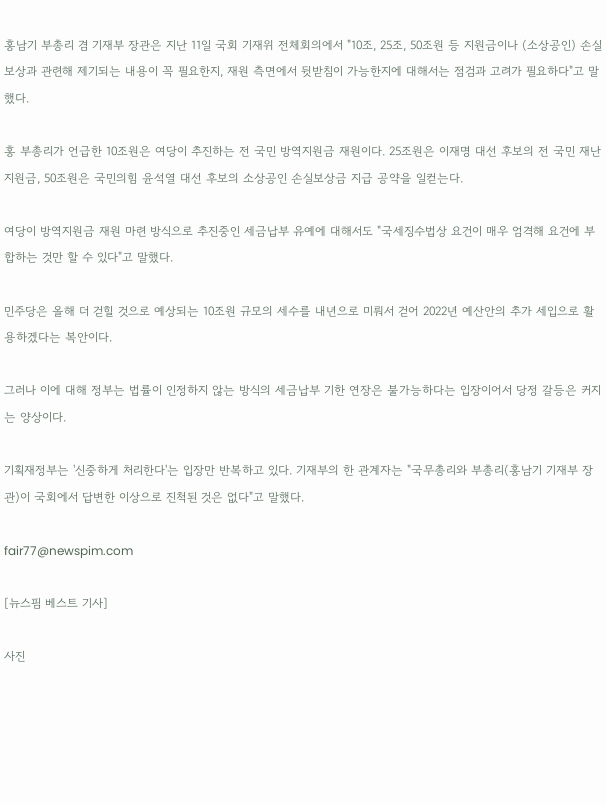홍남기 부총리 겸 기재부 장관은 지난 11일 국회 기재위 전체회의에서 "10조, 25조, 50조원 등 지원금이나 (소상공인) 손실보상과 관련해 제기되는 내용이 꼭 필요한지, 재원 측면에서 뒷받침이 가능한지에 대해서는 점검과 고려가 필요하다"고 말했다.

홍 부총리가 언급한 10조원은 여당이 추진하는 전 국민 방역지원금 재원이다. 25조원은 이재명 대선 후보의 전 국민 재난지원금, 50조원은 국민의힘 윤석열 대선 후보의 소상공인 손실보상금 지급 공약을 일컫는다.

여당이 방역지원금 재원 마련 방식으로 추진중인 세금납부 유예에 대해서도 "국세징수법상 요건이 매우 엄격해 요건에 부합하는 것만 할 수 있다"고 말했다.

민주당은 올해 더 걷힐 것으로 예상되는 10조원 규모의 세수를 내년으로 미뤄서 걷어 2022년 예산안의 추가 세입으로 활용하겠다는 복안이다.

그러나 이에 대해 정부는 법률이 인정하지 않는 방식의 세금납부 기한 연장은 불가능하다는 입장이어서 당정 갈등은 커지는 양상이다.

기획재정부는 '신중하게 처리한다'는 입장만 반복하고 있다. 기재부의 한 관계자는 "국무총리와 부총리(홍남기 기재부 장관)이 국회에서 답변한 이상으로 진척된 것은 없다"고 말했다.

fair77@newspim.com

[뉴스핌 베스트 기사]

사진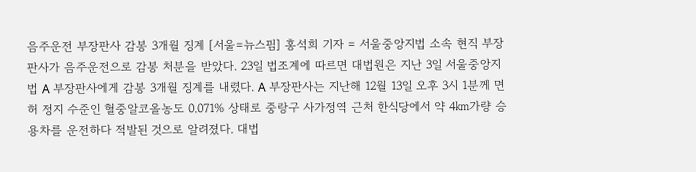음주운전 부장판사 감봉 3개월 징계 [서울=뉴스핌] 홍석희 기자 = 서울중앙지법 소속 현직 부장판사가 음주운전으로 감봉 처분을 받았다. 23일 법조계에 따르면 대법원은 지난 3일 서울중앙지법 A 부장판사에게 감봉 3개월 징계를 내렸다. A 부장판사는 지난해 12월 13일 오후 3시 1분께 면허 정지 수준인 혈중알코올농도 0.071% 상태로 중랑구 사가정역 근처 한식당에서 약 4㎞가량 승용차를 운전하다 적발된 것으로 알려졌다. 대법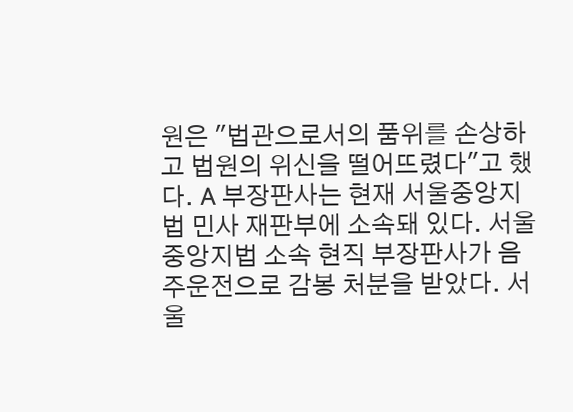원은 "법관으로서의 품위를 손상하고 법원의 위신을 떨어뜨렸다"고 했다. A 부장판사는 현재 서울중앙지법 민사 재판부에 소속돼 있다. 서울중앙지법 소속 현직 부장판사가 음주운전으로 감봉 처분을 받았다. 서울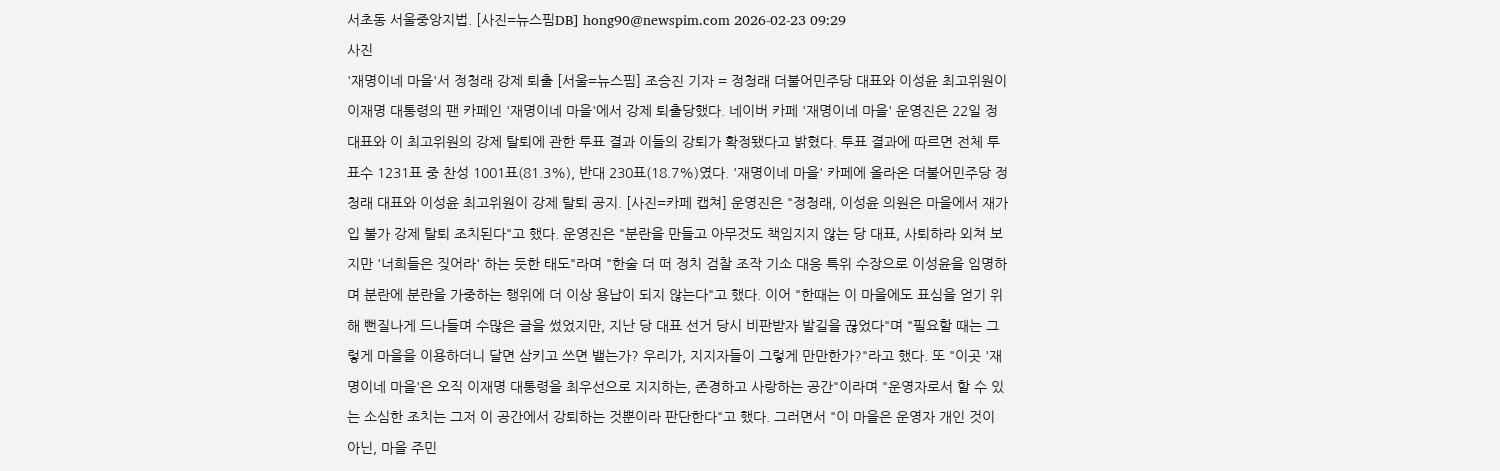서초동 서울중앙지법. [사진=뉴스핌DB] hong90@newspim.com 2026-02-23 09:29
사진
'재명이네 마을'서 정청래 강제 퇴출 [서울=뉴스핌] 조승진 기자 = 정청래 더불어민주당 대표와 이성윤 최고위원이 이재명 대통령의 팬 카페인 '재명이네 마을'에서 강제 퇴출당했다. 네이버 카페 '재명이네 마을' 운영진은 22일 정 대표와 이 최고위원의 강제 탈퇴에 관한 투표 결과 이들의 강퇴가 확정됐다고 밝혔다. 투표 결과에 따르면 전체 투표수 1231표 중 찬성 1001표(81.3%), 반대 230표(18.7%)였다. '재명이네 마을' 카페에 올라온 더불어민주당 정청래 대표와 이성윤 최고위원이 강제 탈퇴 공지. [사진=카페 캡쳐] 운영진은 "정청래, 이성윤 의원은 마을에서 재가입 불가 강제 탈퇴 조치된다"고 했다. 운영진은 "분란을 만들고 아무것도 책임지지 않는 당 대표, 사퇴하라 외쳐 보지만 '너희들은 짖어라' 하는 듯한 태도"라며 "한술 더 떠 정치 검찰 조작 기소 대응 특위 수장으로 이성윤을 임명하며 분란에 분란을 가중하는 행위에 더 이상 용납이 되지 않는다"고 했다. 이어 "한때는 이 마을에도 표심을 얻기 위해 뻔질나게 드나들며 수많은 글을 썼었지만, 지난 당 대표 선거 당시 비판받자 발길을 끊었다"며 "필요할 때는 그렇게 마을을 이용하더니 달면 삼키고 쓰면 뱉는가? 우리가, 지지자들이 그렇게 만만한가?"라고 했다. 또 "이곳 '재명이네 마을'은 오직 이재명 대통령을 최우선으로 지지하는, 존경하고 사랑하는 공간"이라며 "운영자로서 할 수 있는 소심한 조치는 그저 이 공간에서 강퇴하는 것뿐이라 판단한다"고 했다. 그러면서 "이 마을은 운영자 개인 것이 아닌, 마을 주민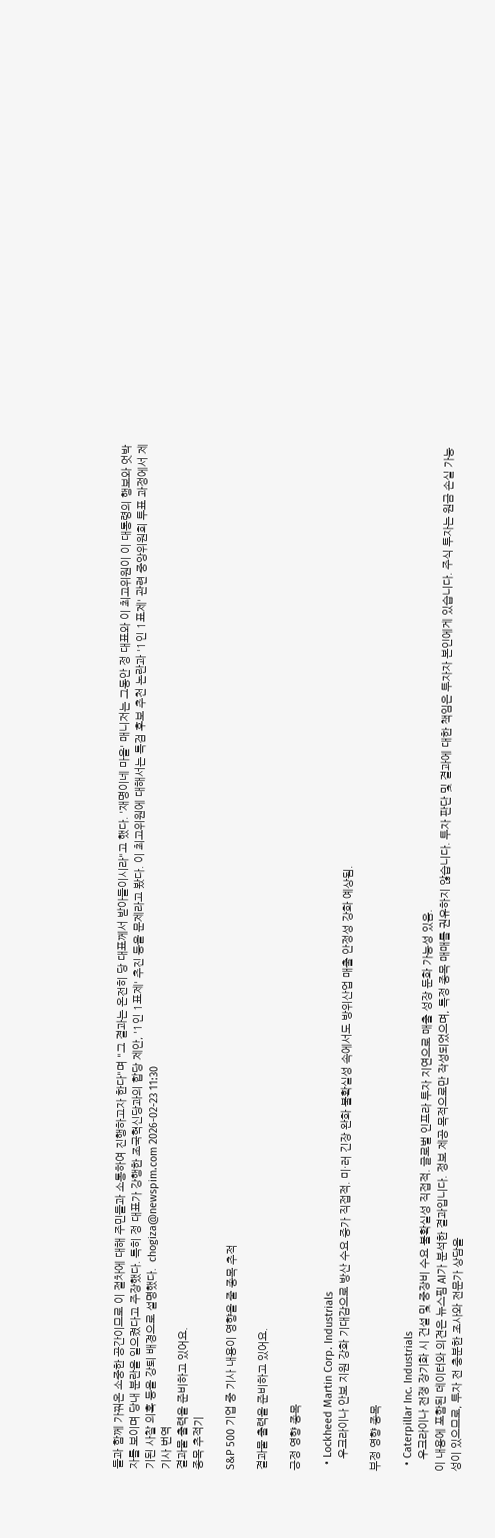들과 함께 가꿔온 소중한 공간이므로 이 절차에 대해 주민들과 소통하여 진행하고자 한다"며 "그 결과는 온전히 당 대표께서 받아들이시라"고 했다. '재명이네 마을' 매니저는 그동안 정 대표와 이 최고위원이 이 대통령의 행보와 엇박자를 보이며 당내 분란을 일으켰다고 주장했다. 특히 정 대표가 강행한 조국혁신당과의 합당 제안, '1인 1표제' 추진 등을 문제라고 봤다. 이 최고위원에 대해서는 특검 후보 추천 논란과 '1인 1표제' 관련 중앙위원회 투표 과정에서 제기된 사찰 의혹 등을 강퇴 배경으로 설명했다.  chogiza@newspim.com 2026-02-23 11:30
기사 번역
결과물 출력을 준비하고 있어요.
종목 추적기

S&P 500 기업 중 기사 내용이 영향을 줄 종목 추적

결과물 출력을 준비하고 있어요.

긍정 영향 종목

  • Lockheed Martin Corp. Industrials
    우크라이나 안보 지원 강화 기대감으로 방산 수요 증가 직접적. 미·러 긴장 완화 불확실성 속에서도 방위산업 매출 안정성 강화 예상됨.

부정 영향 종목

  • Caterpillar Inc. Industrials
    우크라이나 전쟁 장기화 시 건설 및 중장비 수요 불확실성 직접적. 글로벌 인프라 투자 지연으로 매출 성장 둔화 가능성 있음.
이 내용에 포함된 데이터와 의견은 뉴스핌 AI가 분석한 결과입니다. 정보 제공 목적으로만 작성되었으며, 특정 종목 매매를 권유하지 않습니다. 투자 판단 및 결과에 대한 책임은 투자자 본인에게 있습니다. 주식 투자는 원금 손실 가능성이 있으므로, 투자 전 충분한 조사와 전문가 상담을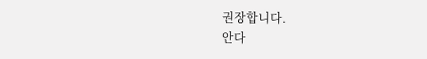권장합니다.
안다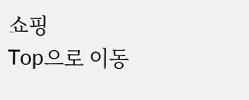쇼핑
Top으로 이동